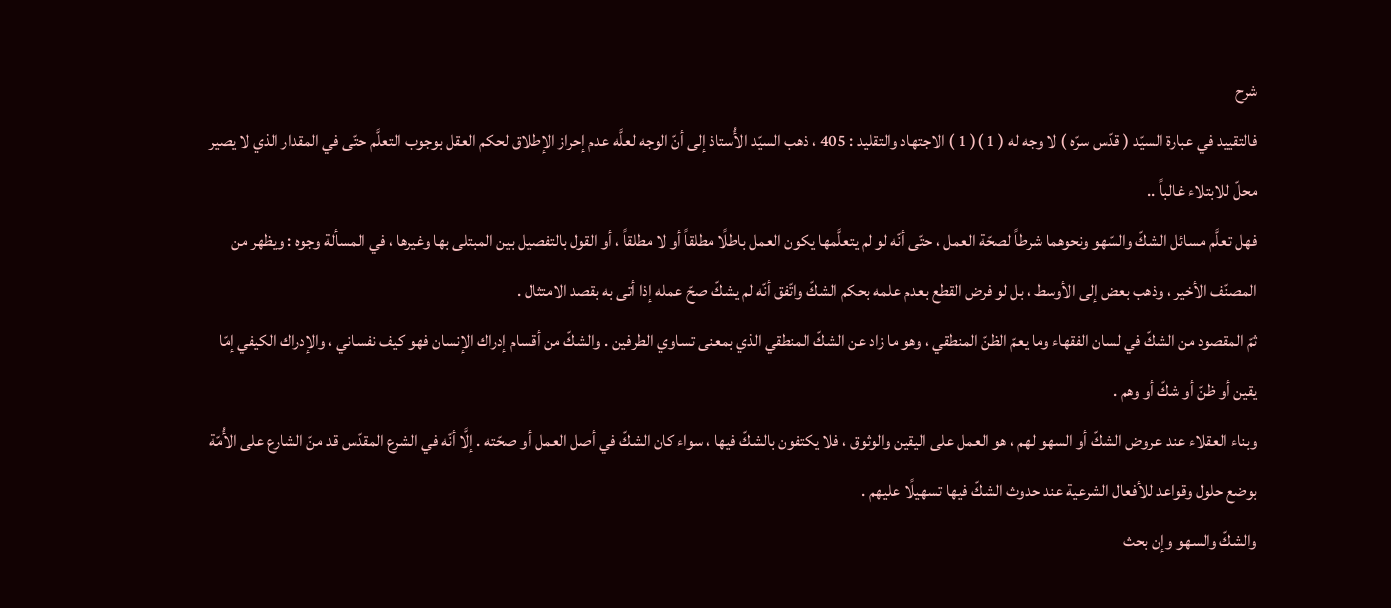شرح
فالتقييد في عبارة السيّد ( قدّس سرّه ) لا وجه له ( 1 )( 1 ) الاجتهاد والتقليد : 405 ، ذهب السيّد الأُستاذ إلى أنّ الوجه لعلَّه عدم إحراز الإطلاق لحكم العقل بوجوب التعلَّم حتّى في المقدار الذي لا يصير محلّ للابتلاء غالباً ..
فهل تعلَّم مسائل الشكّ والسّهو ونحوهما شرطاً لصحّة العمل ، حتّى أنّه لو لم يتعلَّمها يكون العمل باطلًا مطلقاً أو لا مطلقاً ، أو القول بالتفصيل بين المبتلى بها وغيرها ، في المسألة وجوه : ويظهر من المصنّف الأخير ، وذهب بعض إلى الأوسط ، بل لو فرض القطع بعدم علمه بحكم الشكّ واتّفق أنّه لم يشكّ صحّ عمله إذا أتى به بقصد الامتثال .
ثمّ المقصود من الشكّ في لسان الفقهاء وما يعمّ الظنّ المنطقي ، وهو ما زاد عن الشكّ المنطقي الذي بمعنى تساوي الطرفين . والشكّ من أقسام إدراك الإنسان فهو كيف نفساني ، والإدراك الكيفي إمّا يقين أو ظنّ أو شكّ أو وهم .
وبناء العقلاء عند عروض الشكّ أو السهو لهم ، هو العمل على اليقين والوثوق ، فلا يكتفون بالشكّ فيها ، سواء كان الشكّ في أصل العمل أو صحّته . إلَّا أنّه في الشرع المقدّس قد منّ الشارع على الأُمّة بوضع حلول وقواعد للأفعال الشرعية عند حدوث الشكّ فيها تسهيلًا عليهم .
والشكّ والسهو وإن بحث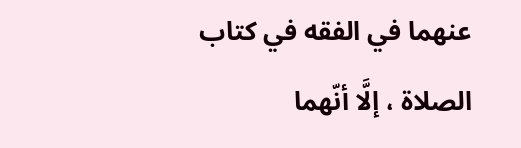عنهما في الفقه في كتاب الصلاة ، إلَّا أنّهما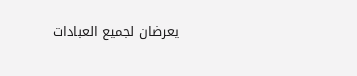يعرضان لجميع العبادات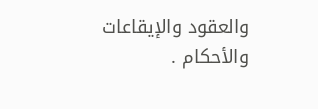والعقود والإيقاعات والأحكام .